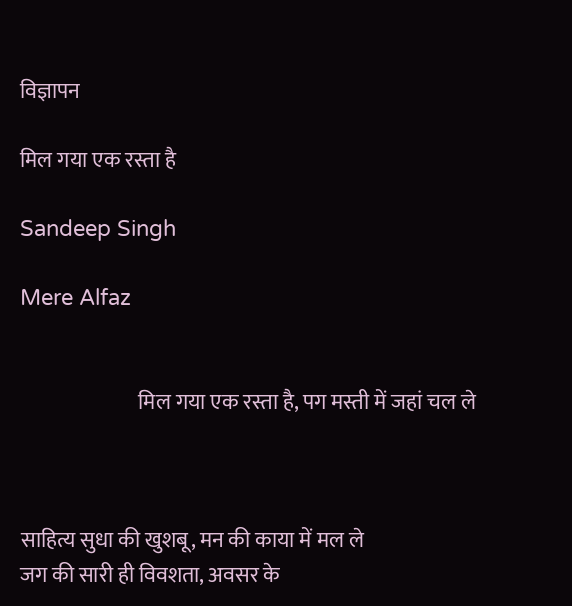विज्ञापन

मिल गया एक रस्ता है

Sandeep Singh

Mere Alfaz


                            मिल गया एक रस्ता है, पग मस्ती में जहां चल ले



साहित्य सुधा की खुशबू, मन की काया में मल ले
जग की सारी ही विवशता, अवसर के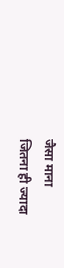जैसा माना
जितना ही ज्यादा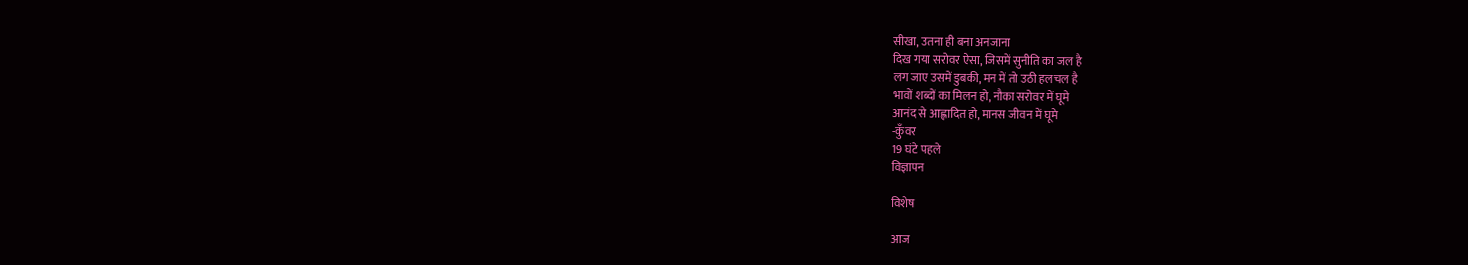सीखा, उतना ही बना अनजाना
दिख गया सरोवर ऐसा, जिसमें सुनीति का जल है
लग जाए उसमें डुबकी, मन में तो उठी हलचल है
भावों शब्दों का मिलन हो, नौका सरोवर में घूमे
आनंद से आह्लादित हो, मानस जीवन में घूमे
-कुँवर
19 घंटे पहले
विज्ञापन

विशेष

आज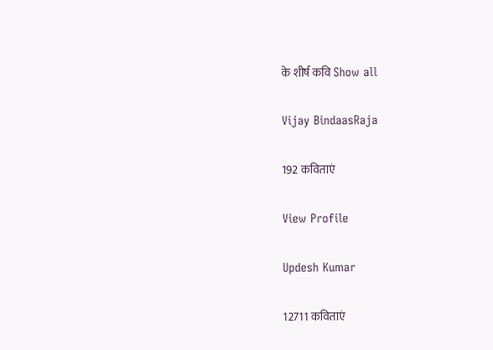के शीर्ष कवि Show all

Vijay BindaasRaja

192 कविताएं

View Profile

Updesh Kumar

12711 कविताएं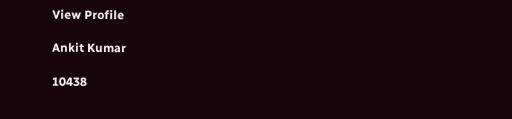View Profile

Ankit Kumar

10438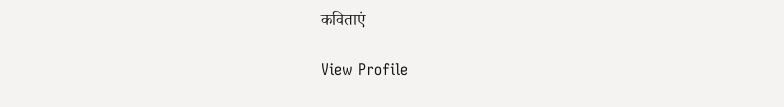कविताएं

View Profile